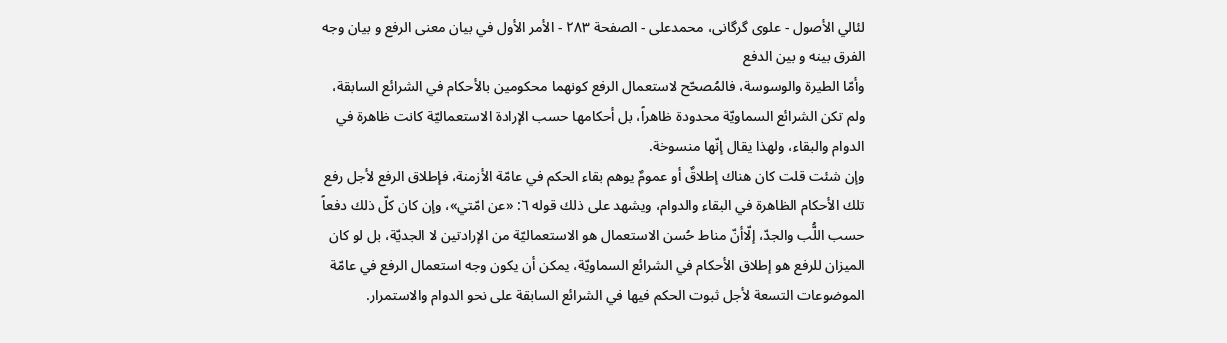لئالي الأصول - علوی گرگانی، محمدعلی - الصفحة ٢٨٣ - الأمر الأول في بيان معنى الرفع و بيان وجه الفرق بينه و بين الدفع
وأمّا الطيرة والوسوسة، فالمُصحّح لاستعمال الرفع كونهما محكومين بالأحكام في الشرائع السابقة، ولم تكن الشرائع السماويّة محدودة ظاهراً، بل أحكامها حسب الإرادة الاستعماليّة كانت ظاهرة في الدوام والبقاء، ولهذا يقال إنّها منسوخة.
وإن شئت قلت كان هناك إطلاقٌ أو عمومٌ يوهم بقاء الحكم في عامّة الأزمنة، فإطلاق الرفع لأجل رفع تلك الأحكام الظاهرة في البقاء والدوام، ويشهد على ذلك قوله ٦: «عن امّتي»، وإن كان كلّ ذلك دفعاً حسب اللُّب والجدّ، إلّاأنّ مناط حُسن الاستعمال هو الاستعماليّة من الإرادتين لا الجديّة، بل لو كان الميزان للرفع هو إطلاق الأحكام في الشرائع السماويّة، يمكن أن يكون وجه استعمال الرفع في عامّة الموضوعات التسعة لأجل ثبوت الحكم فيها في الشرائع السابقة على نحو الدوام والاستمرار.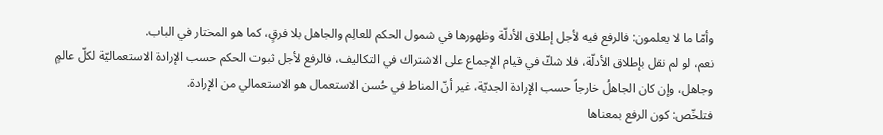وأمّا ما لا يعلمون: فالرفع فيه لأجل إطلاق الأدلّة وظهورها في شمول الحكم للعالِم والجاهل بلا فرقٍ، كما هو المختار في الباب.
نعم، لو لم نقل بإطلاق الأدلّة، فلا شكّ في قيام الإجماع على الاشتراك في التكاليف، فالرفع لأجل ثبوت الحكم حسب الإرادة الاستعماليّة لكلّ عالمٍ وجاهل، وإن كان الجاهلُ خارجاً حسب الإرادة الجديّة، غير أنّ المناط في حُسن الاستعمال هو الاستعمالي من الإرادة.
فتلخّص: كون الرفع بمعناها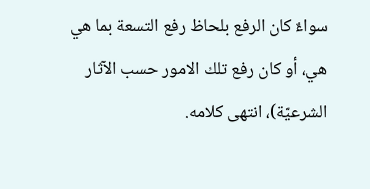سواءٌ كان الرفع بلحاظ رفع التسعة بما هي هي، أو كان رفع تلك الامور حسب الآثار الشرعيّة)، انتهى كلامه.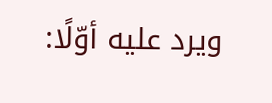ويرد عليه أوّلًا: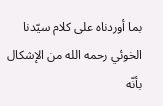بما أوردناه على كلام سيّدنا الخوئي رحمه الله من الإشكال بأنّه